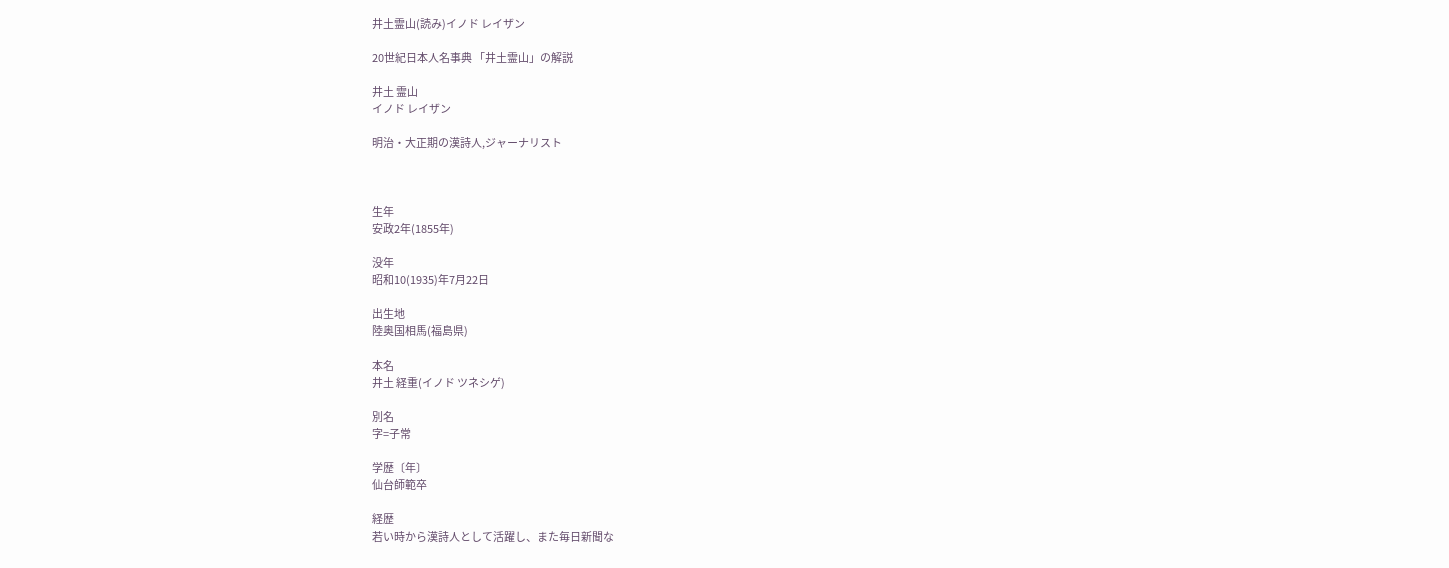井土霊山(読み)イノド レイザン

20世紀日本人名事典 「井土霊山」の解説

井土 霊山
イノド レイザン

明治・大正期の漢詩人,ジャーナリスト



生年
安政2年(1855年)

没年
昭和10(1935)年7月22日

出生地
陸奥国相馬(福島県)

本名
井土 経重(イノド ツネシゲ)

別名
字=子常

学歴〔年〕
仙台師範卒

経歴
若い時から漢詩人として活躍し、また毎日新聞な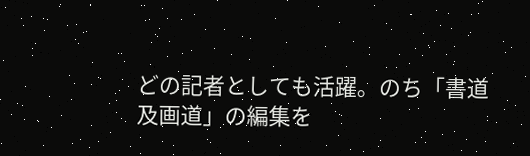どの記者としても活躍。のち「書道及画道」の編集を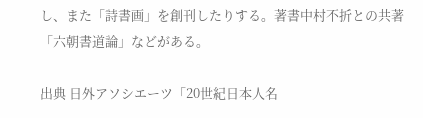し、また「詩書画」を創刊したりする。著書中村不折との共著「六朝書道論」などがある。

出典 日外アソシエーツ「20世紀日本人名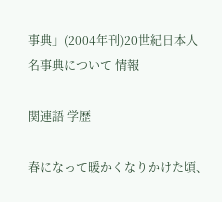事典」(2004年刊)20世紀日本人名事典について 情報

関連語 学歴

春になって暖かくなりかけた頃、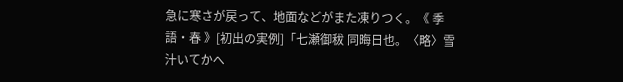急に寒さが戻って、地面などがまた凍りつく。《 季語・春 》[初出の実例]「七瀬御秡 同晦日也。〈略〉雪汁いてかへ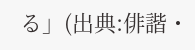る」(出典:俳諧・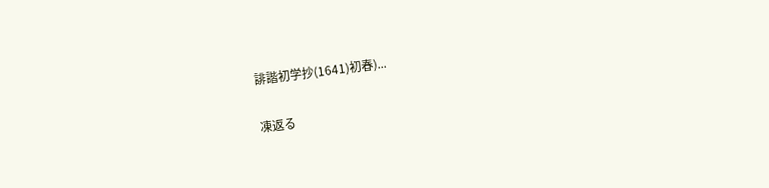誹諧初学抄(1641)初春)...

凍返る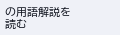の用語解説を読む